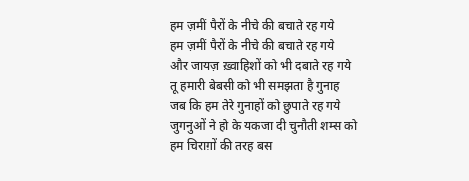हम ज़मीं पैरों के नीचे की बचाते रह गये
हम ज़मीं पैरों के नीचे की बचाते रह गये
और जायज़ ख़्वाहिशों को भी दबाते रह गये
तू हमारी बेबसी को भी समझता है गुनाह
जब कि हम तेरे गुनाहों को छुपाते रह गये
जुगनुओं ने हो के यकजा दी चुनौती शम्स को
हम चिराग़ों की तरह बस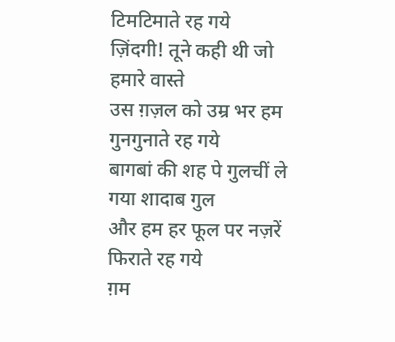टिमटिमाते रह गये
ज़िंदगी! तूने कही थी जो हमारे वास्ते
उस ग़ज़ल को उम्र भर हम गुनगुनाते रह गये
बागबां की शह पे गुलचीं ले गया शादाब गुल
और हम हर फूल पर नज़रें फिराते रह गये
ग़म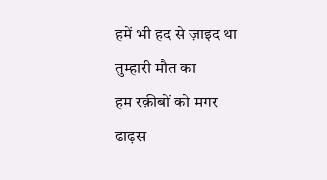हमें भी हद से ज़ाइद था तुम्हारी मौत का
हम रक़ीबों को मगर ढाढ़स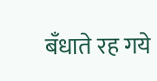बँधाते रह गये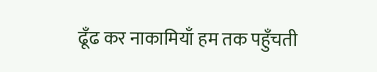ढूँढ कर नाकामियाँ हम तक पहुँचती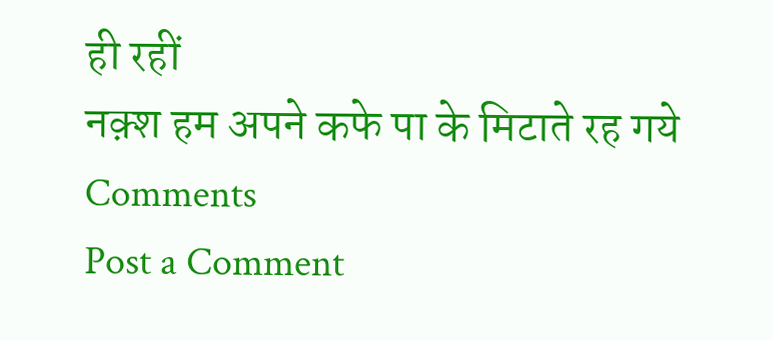ही रहीं
नक़्श हम अपने कफे पा के मिटाते रह गये
Comments
Post a Comment